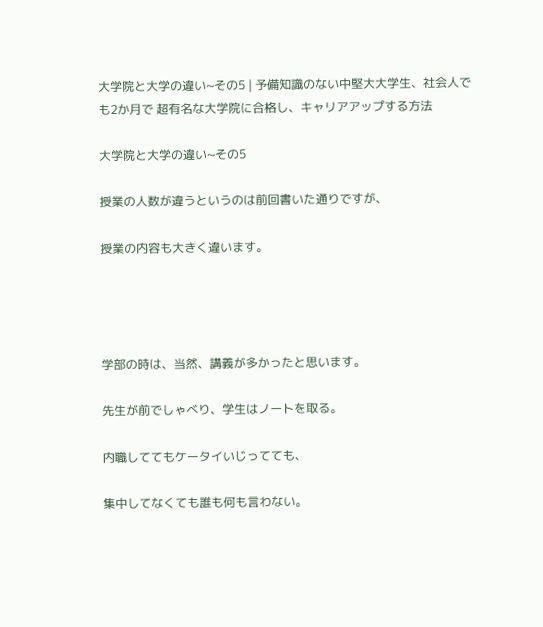大学院と大学の違い~その5 | 予備知識のない中堅大大学生、社会人でも2か月で 超有名な大学院に合格し、キャリアアップする方法

大学院と大学の違い~その5

授業の人数が違うというのは前回書いた通りですが、

授業の内容も大きく違います。




学部の時は、当然、講義が多かったと思います。

先生が前でしゃべり、学生はノートを取る。

内職しててもケータイいじってても、

集中してなくても誰も何も言わない。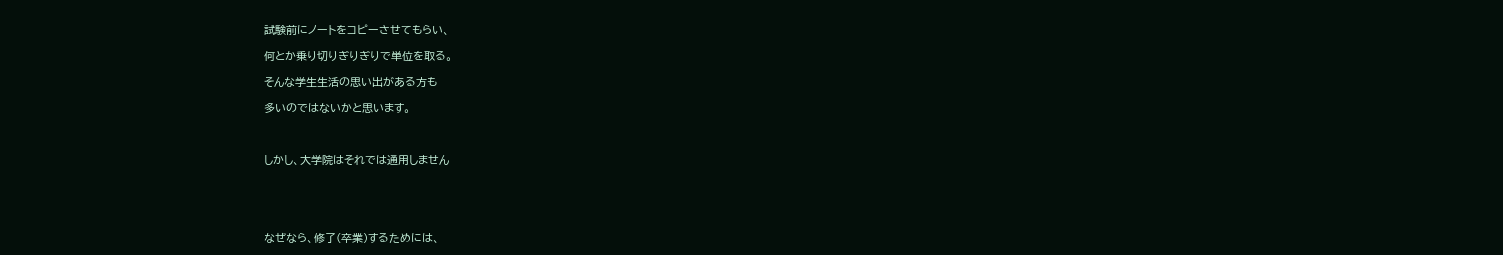試験前にノートをコピーさせてもらい、

何とか乗り切りぎりぎりで単位を取る。

そんな学生生活の思い出がある方も

多いのではないかと思います。



しかし、大学院はそれでは通用しません





なぜなら、修了(卒業)するためには、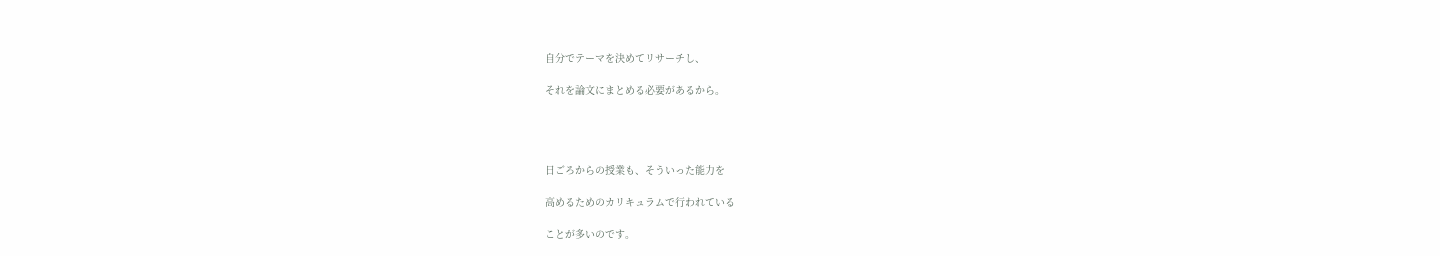自分でテーマを決めてリサーチし、

それを論文にまとめる必要があるから。




日ごろからの授業も、そういった能力を

高めるためのカリキュラムで行われている

ことが多いのです。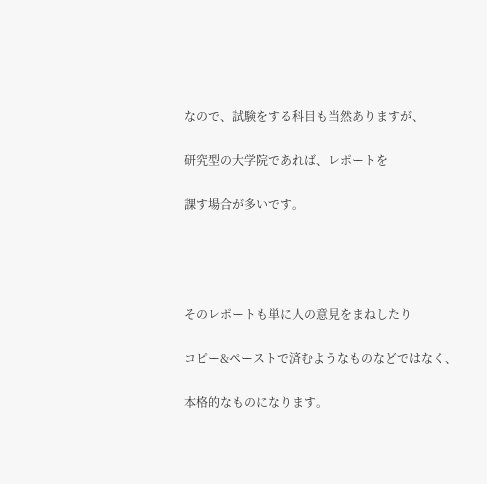なので、試験をする科目も当然ありますが、

研究型の大学院であれば、レポートを

課す場合が多いです。




そのレポートも単に人の意見をまねしたり

コピー&ペーストで済むようなものなどではなく、

本格的なものになります。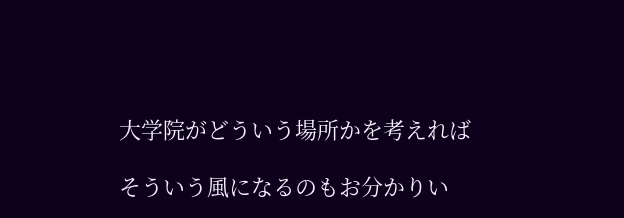大学院がどういう場所かを考えれば

そういう風になるのもお分かりい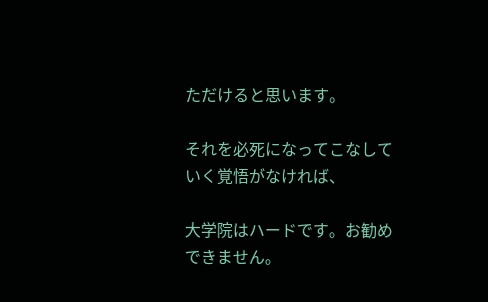ただけると思います。

それを必死になってこなしていく覚悟がなければ、

大学院はハードです。お勧めできません。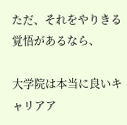ただ、それをやりきる覚悟があるなら、

大学院は本当に良いキャリアア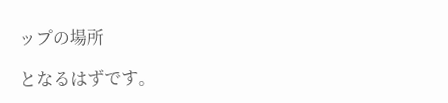ップの場所

となるはずです。